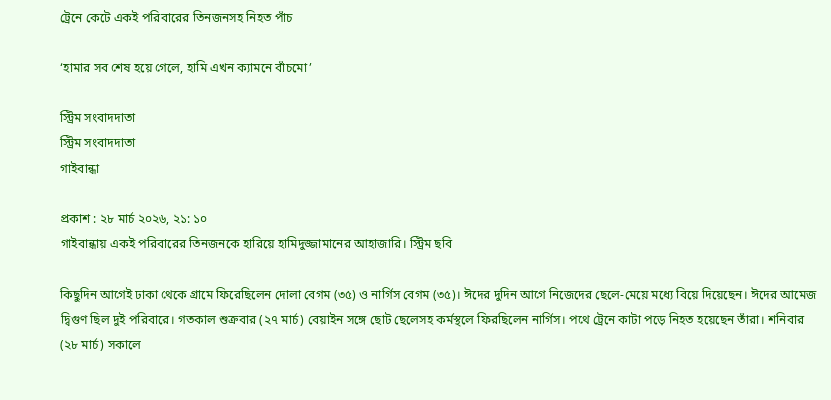ট্রেনে কেটে একই পরিবারের তিনজনসহ নিহত পাঁচ

‘হামার সব শেষ হয়ে গেলে, হামি এখন ক্যামনে বাঁচমো’

স্ট্রিম সংবাদদাতা
স্ট্রিম সংবাদদাতা
গাইবান্ধা

প্রকাশ : ২৮ মার্চ ২০২৬, ২১: ১০
গাইবান্ধায় একই পরিবারের তিনজনকে হারিয়ে হামিদুজ্জামানের আহাজারি। স্ট্রিম ছবি

কিছুদিন আগেই ঢাকা থেকে গ্রামে ফিরেছিলেন দোলা বেগম (৩৫) ও নার্গিস বেগম (৩৫)। ঈদের দুদিন আগে নিজেদের ছেলে-মেয়ে মধ্যে বিয়ে দিয়েছেন। ঈদের আমেজ দ্বিগুণ ছিল দুই পরিবারে। গতকাল শুক্রবার (২৭ মার্চ) বেয়াইন সঙ্গে ছোট ছেলেসহ কর্মস্থলে ফিরছিলেন নার্গিস। পথে ট্রেনে কাটা পড়ে নিহত হয়েছেন তাঁরা। শনিবার (২৮ মার্চ) সকালে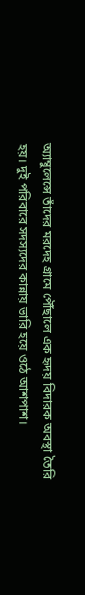অ্যাম্বুলেন্সে তাঁদের মরদেহ গ্রামে পৌঁছালে এক হৃদয় বিদারক অবস্থা তৈরি হয়। দুই পরিবারে সদস্যদের কান্নায় ভারি হয়ে ওঠে আশপাশ।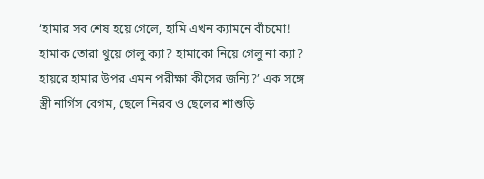‘হামার সব শেষ হয়ে গেলে, হামি এখন ক্যামনে বাঁচমো! হামাক তোরা থুয়ে গেলু ক্যা? হামাকো নিয়ে গেলু না ক্যা? হায়রে হামার উপর এমন পরীক্ষা কীসের জন্যি?’ এক সঙ্গে স্ত্রী নার্গিস বেগম, ছেলে নিরব ও ছেলের শাশুড়ি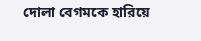দোলা বেগমকে হারিয়ে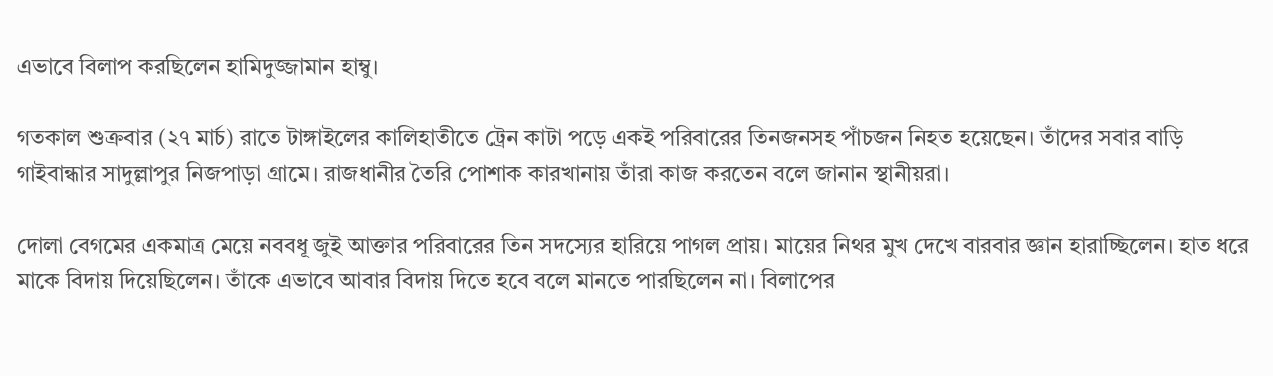এভাবে বিলাপ করছিলেন হামিদুজ্জামান হাম্বু।

গতকাল শুক্রবার (২৭ মার্চ) রাতে টাঙ্গাইলের কালিহাতীতে ট্রেন কাটা পড়ে একই পরিবারের তিনজনসহ পাঁচজন নিহত হয়েছেন। তাঁদের সবার বাড়ি গাইবান্ধার সাদুল্লাপুর নিজপাড়া গ্রামে। রাজধানীর তৈরি পোশাক কারখানায় তাঁরা কাজ করতেন বলে জানান স্থানীয়রা।

দোলা বেগমের একমাত্র মেয়ে নববধূ জুই আক্তার পরিবারের তিন সদস্যের হারিয়ে পাগল প্রায়। মায়ের নিথর মুখ দেখে বারবার জ্ঞান হারাচ্ছিলেন। হাত ধরে মাকে বিদায় দিয়েছিলেন। তাঁকে এভাবে আবার বিদায় দিতে হবে বলে মানতে পারছিলেন না। বিলাপের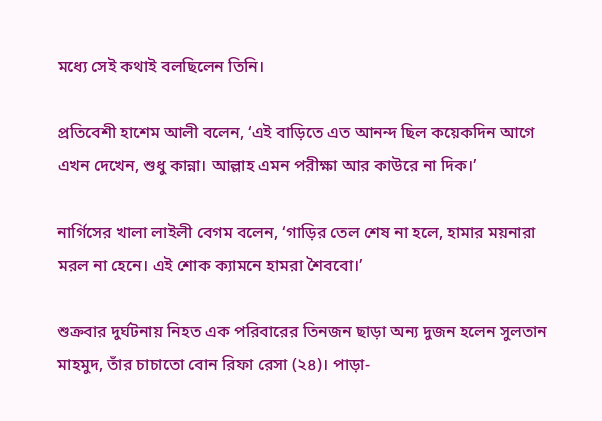মধ্যে সেই কথাই বলছিলেন তিনি।

প্রতিবেশী হাশেম আলী বলেন, ‘এই বাড়িতে এত আনন্দ ছিল কয়েকদিন আগে এখন দেখেন, শুধু কান্না। আল্লাহ এমন পরীক্ষা আর কাউরে না দিক।’

নার্গিসের খালা লাইলী বেগম বলেন, ‘গাড়ির তেল শেষ না হলে, হামার ময়নারা মরল না হেনে। এই শোক ক্যামনে হামরা শৈববো।’

শুক্রবার দুর্ঘটনায় নিহত এক পরিবারের তিনজন ছাড়া অন্য দুজন হলেন সুলতান মাহমুদ, তাঁর চাচাতো বোন রিফা রেসা (২৪)। পাড়া-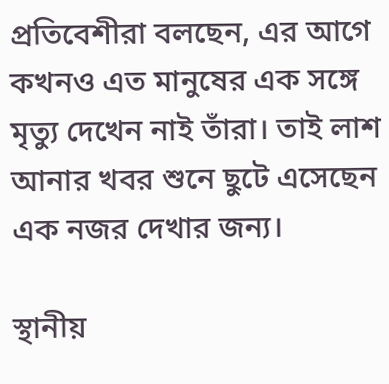প্রতিবেশীরা বলছেন, এর আগে কখনও এত মানুষের এক সঙ্গে মৃত্যু দেখেন নাই তাঁরা। তাই লাশ আনার খবর শুনে ছুটে এসেছেন এক নজর দেখার জন্য।

স্থানীয়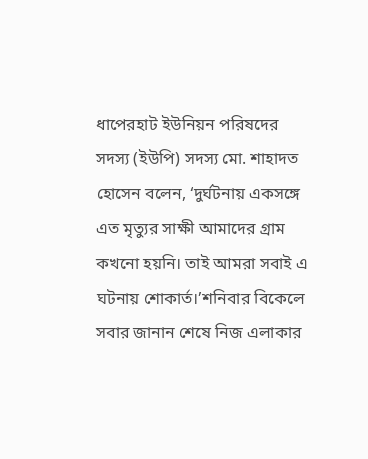ধাপেরহাট ইউনিয়ন পরিষদের সদস্য (ইউপি) সদস্য মো. শাহাদত হোসেন বলেন, ‘দুর্ঘটনায় একসঙ্গে এত মৃত্যুর সাক্ষী আমাদের গ্রাম কখনো হয়নি। তাই আমরা সবাই এ ঘটনায় শোকার্ত।’শনিবার বিকেলে সবার জানান শেষে নিজ এলাকার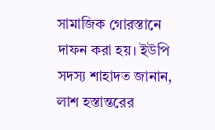সামাজিক গোরস্তানে দাফন করা হয়। ইউপি সদস্য শাহাদত জানান, লাশ হস্তান্তরের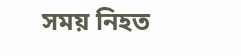সময় নিহত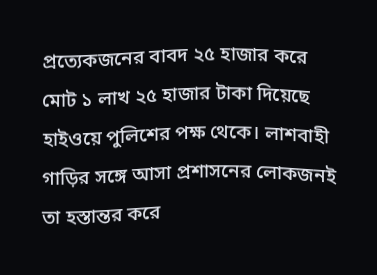প্রত্যেকজনের বাবদ ২৫ হাজার করে মোট ১ লাখ ২৫ হাজার টাকা দিয়েছে হাইওয়ে পুলিশের পক্ষ থেকে। লাশবাহী গাড়ির সঙ্গে আসা প্রশাসনের লোকজনই তা হস্তান্তর করে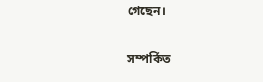গেছেন।

সম্পর্কিত